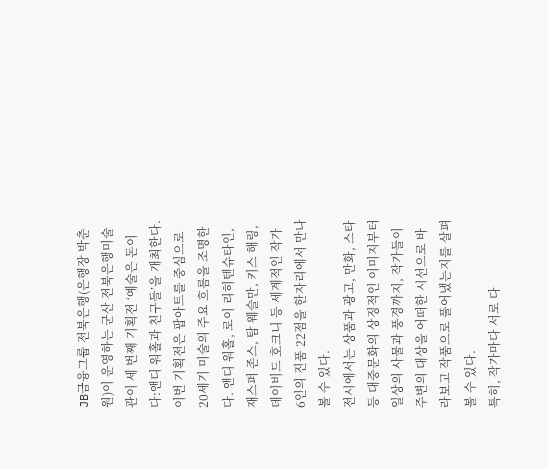JB금융그룹 전북은행(은행장 박춘원)이 운영하는 군산 전북은행미술관이 세 번째 기획전 ‘예술은 돈이다:앤디 워홀과 친구들’을 개최한다.
이번 기획전은 팝아트를 중심으로 20세기 미술의 주요 흐름을 조명한다. 앤디 워홀, 로이 리히텐슈타인, 재스퍼 존스, 탐 웨슬만, 키스 해링, 데이비드 호크니 등 세계적인 작가 6인의 진품 22점을 한자리에서 만나볼 수 있다.
전시에서는 상품과 광고, 만화, 스타 등 대중문화의 상징적인 이미지부터 일상의 사물과 풍경까지, 작가들이 주변의 대상을 어떠한 시선으로 바라보고 작품으로 풀어냈는지를 살펴볼 수 있다.
특히, 작가마다 서로 다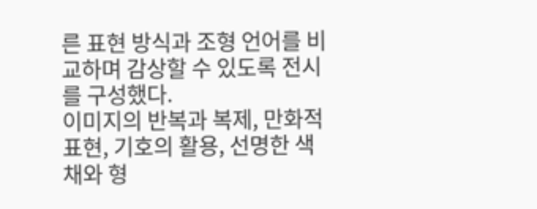른 표현 방식과 조형 언어를 비교하며 감상할 수 있도록 전시를 구성했다.
이미지의 반복과 복제, 만화적 표현, 기호의 활용, 선명한 색채와 형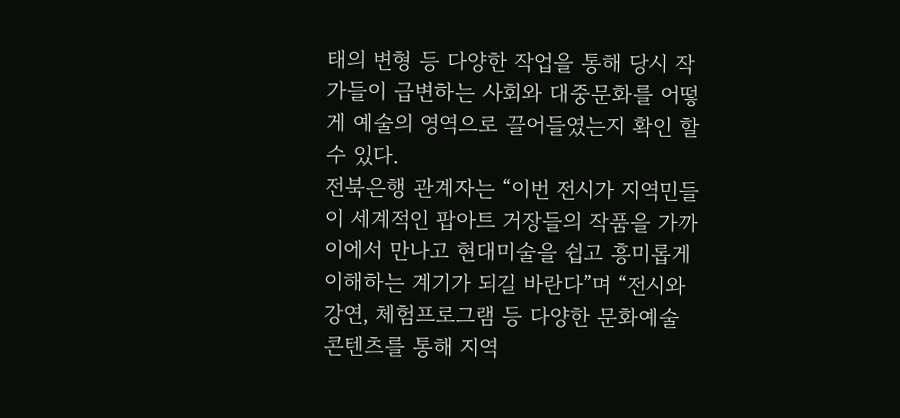태의 변형 등 다양한 작업을 통해 당시 작가들이 급변하는 사회와 대중문화를 어떻게 예술의 영역으로 끌어들였는지 확인 할 수 있다.
전북은행 관계자는 “이번 전시가 지역민들이 세계적인 팝아트 거장들의 작품을 가까이에서 만나고 현대미술을 쉽고 흥미롭게 이해하는 계기가 되길 바란다”며 “전시와 강연, 체험프로그램 등 다양한 문화예술 콘텐츠를 통해 지역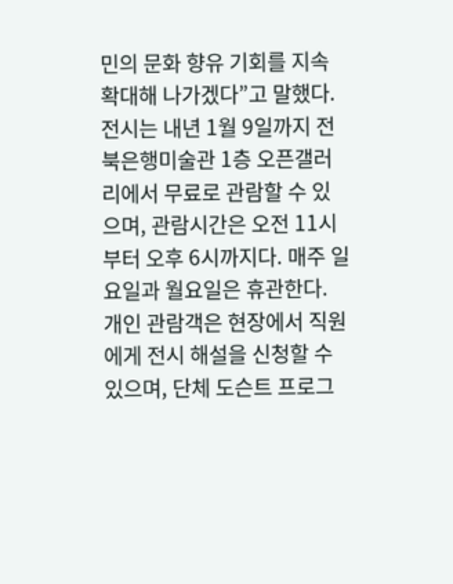민의 문화 향유 기회를 지속 확대해 나가겠다”고 말했다.
전시는 내년 1월 9일까지 전북은행미술관 1층 오픈갤러리에서 무료로 관람할 수 있으며, 관람시간은 오전 11시부터 오후 6시까지다. 매주 일요일과 월요일은 휴관한다.
개인 관람객은 현장에서 직원에게 전시 해설을 신청할 수 있으며, 단체 도슨트 프로그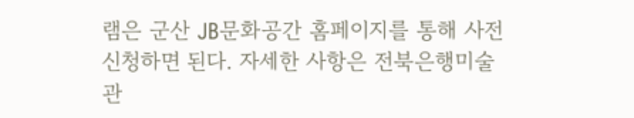램은 군산 JB문화공간 홈페이지를 통해 사전 신청하면 된다. 자세한 사항은 전북은행미술관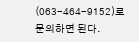(063-464-9152)로 문의하면 된다.